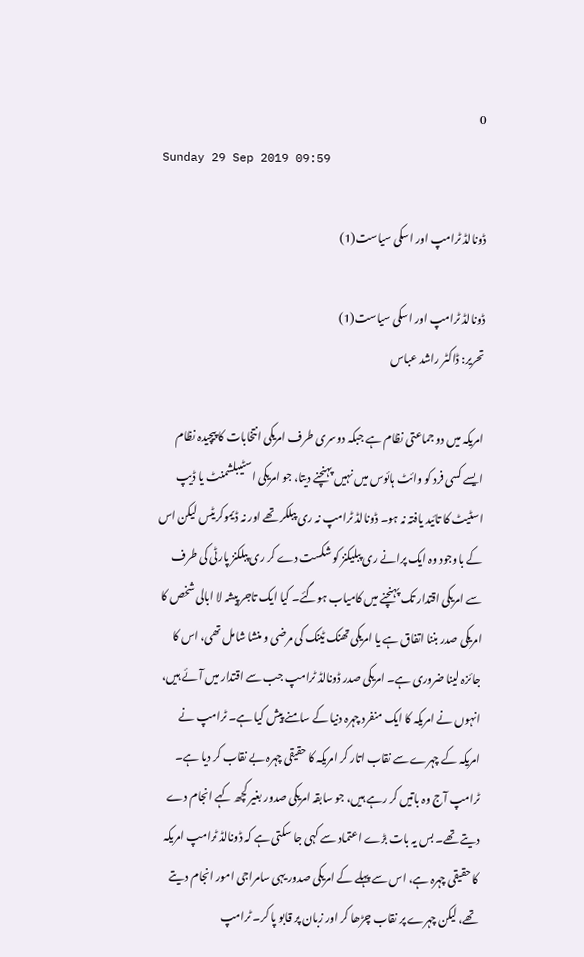0
Sunday 29 Sep 2019 09:59

ڈونالڈ ٹرامپ اور اسکی سیاست(1)

ڈونالڈ ٹرامپ اور اسکی سیاست(1)
تحریر: ڈاکٹر راشد عباس

امریکہ میں دو جماعتی نظام ہے جبکہ دوسری طرف امریکی انتخابات کا پیچیدہ نظام ایسے کسی فرد کو وائٹ ہائوس میں نہیں پہنچنے دیتا، جو امریکی اسٹیبلشمنٹ یا ڈیپ اسٹیٹ کا تائید یافتہ نہ ہو۔ ڈونالڈ ٹرامپ نہ ری پبلکر تھے اور نہ ڈیموکریٹس لیکن اس کے باوجود وہ ایک پرانے ری پبلیکنز کو شکست دے کر ری پبلکنز پارٹی کی طرف سے امریکی اقتدار تک پہنچنے میں کامیاب ہوگئے۔ کیا ایک تاجر پیشہ لا ابالی شخص کا امریکی صدر بننا اتفاق ہے یا امریکی تھنک ٹینک کی مرضی و منشا شامل تھی، اس کا جائزہ لینا ضروری ہے۔ امریکی صدر ڈونالڈ ٹرامپ جب سے اقتدار میں آئے ہیں، انہوں نے امریکہ کا ایک منفرد چہرہ دنیا کے سامنے پیش کیا ہے۔ ٹرامپ نے امریکہ کے چہرے سے نقاب اتار کر امریکہ کا حقیقی چہرہ بے نقاب کر دیا ہے۔ ٹرامپ آج وہ باتیں کر رہے ہیں، جو سابقہ امریکی صدور بغیر کچھ کہے انجام دے دیتے تھے۔ بس یہ بات بڑے اعتماد سے کہی جا سکتی ہے کہ ڈونالڈ ٹرامپ امریکہ کا حقیقی چہرہ ہے، اس سے پہلے کے امریکی صدور یہی سامراجی امور انجام دیتے تھے، لیکن چہرے پر نقاب چڑھا کر اور زبان پر قابو پا کر۔ ٹرامپ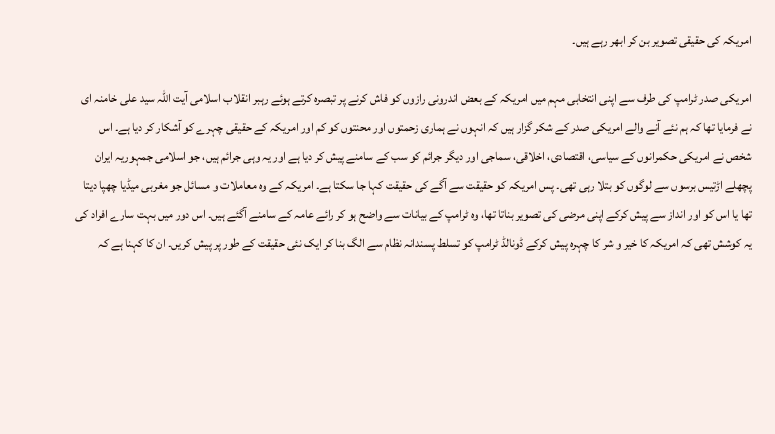امریکہ کی حقیقی تصویر بن کر ابھر رہے ہیں۔

امریکی صدر ٹرامپ کی طرف سے اپنی انتخابی مہم میں امریکہ کے بعض اندرونی رازوں کو فاش کرنے پر تبصرہ کرتے ہوئے رہبر انقلاب اسلامی آیت اللہ سید علی خامنہ ای نے فرمایا تھا کہ ہم نئے آنے والے امریکی صدر کے شکر گزار ہیں کہ انہوں نے ہماری زحمتوں اور محنتوں کو کم اور امریکہ کے حقیقی چہرے کو آشکار کر دیا ہے۔ اس شخص نے امریکی حکمرانوں کے سیاسی، اقتصادی، اخلاقی، سماجی اور دیگر جرائم کو سب کے سامنے پیش کر دیا ہے اور یہ وہی جرائم ہیں، جو اسلامی جمہوریہ ایران پچھلے اڑتیس برسوں سے لوگوں کو بتلا رہی تھی۔ پس امریکہ کو حقیقت سے آگے کی حقیقت کہا جا سکتا ہے۔ امریکہ کے وہ معاملات و مسائل جو مغربی میڈیا چھپا دیتا تھا یا اس کو اور انداز سے پیش کرکے اپنی مرضی کی تصویر بناتا تھا، وہ ٹرامپ کے بیانات سے واضح ہو کر رائے عامہ کے سامنے آگئے ہیں۔ اس دور میں بہت سارے افراد کی یہ کوشش تھی کہ امریکہ کا خیر و شر کا چہرہ پیش کرکے ڈونالڈ ٹرامپ کو تسلط پسندانہ نظام سے الگ بنا کر ایک نئی حقیقت کے طور پر پیش کریں۔ ان کا کہنا ہے کہ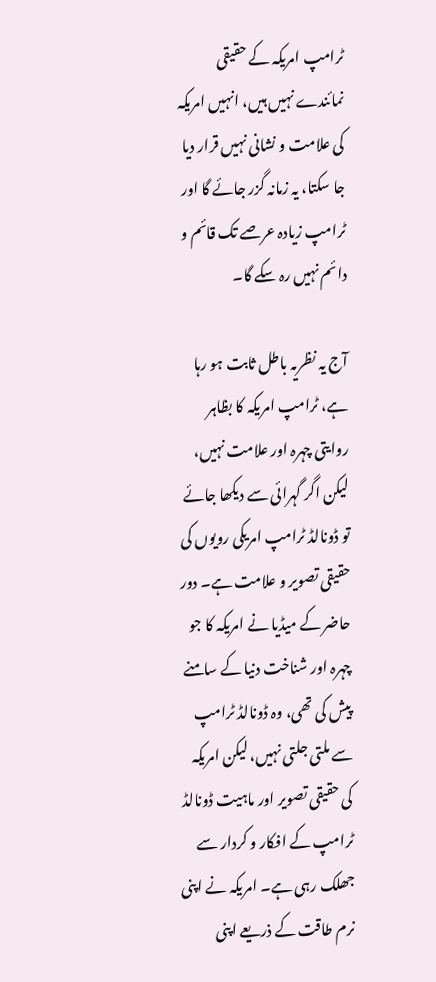ٹرامپ امریکہ کے حقیقی نمائندے نہیں ہیں، انہیں امریکہ کی علامت و نشانی نہیں قرار دیا جا سکتا، یہ زمانہ گزر جائے گا اور ٹرامپ زیادہ عرصے تک قائم و دائم نہیں رہ سکے گا۔

آج یہ نظریہ باطل ثابت ہو رہا ہے، ٹرامپ امریکہ کا بظاہر روایتی چہرہ اور علامت نہیں، لیکن اگر گہرائی سے دیکھا جائے تو ڈونالڈ ٹرامپ امریکی رویوں کی حقیقی تصویر و علامت ہے۔ دور حاضر کے میڈیا نے امریکہ کا جو چہرہ اور شناخت دنیا کے سامنے پیش کی تھی، وہ ڈونالڈ ٹرامپ سے ملتی جلتی نہیں، لیکن امریکہ کی حقیقی تصویر اور ماہیت ڈونالڈ ٹرامپ کے افکار و کردار سے جھلک رہی ہے۔ امریکہ نے اپنی نرم طاقت کے ذریعے اپنی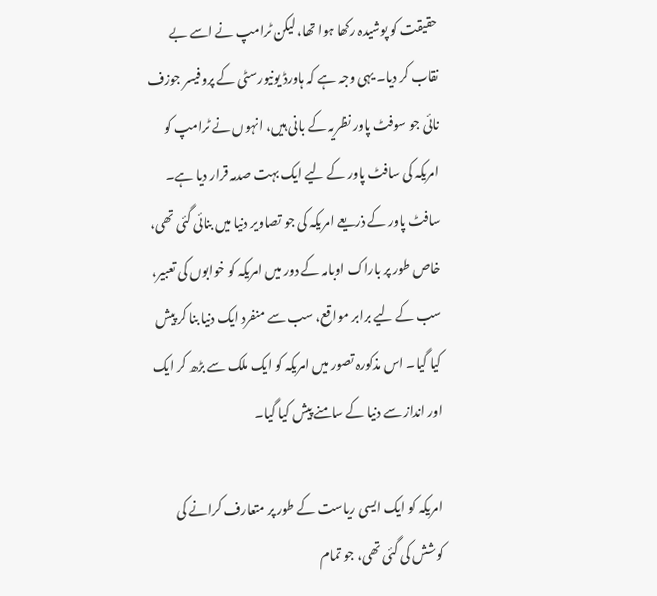حقیقت کو پوشیدہ رکھا ہوا تھا، لیکن ٹرامپ نے اسے بے نقاب کر دیا۔ یہی وجہ ہے کہ ہاورڈ یونیورسٹی کے پروفیسر جوزف نائی جو سوفٹ پاور نظریہ کے بانی ہیں، انہوں نے ٹرامپ کو امریکہ کی سافٹ پاور کے لیے ایک بہت صدمہ قرار دیا ہے۔ سافٹ پاور کے ذریعے امریکہ کی جو تصاویر دنیا میں بنائی گئی تھی، خاص طور پر باراک اوبامہ کے دور میں امریکہ کو خوابوں کی تعبیر، سب کے لیے برابر مواقع، سب سے منفرد ایک دنیا بنا کر پیش کیا گیا۔ اس مذکورہ تصور میں امریکہ کو ایک ملک سے بڑھ کر ایک اور انداز سے دنیا کے سامنے پیش کیا گیا۔

امریکہ کو ایک ایسی ریاست کے طور پر متعارف کرانے کی کوشش کی گئی تھی، جو تمام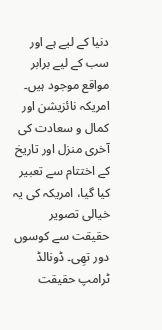دنیا کے لیے ہے اور سب کے لیے برابر مواقع موجود ہیں۔ امریکہ نائزیشن اور کمال و سعادت کی آخری منزل اور تاریخ کے اختتام سے تعبیر کیا گیا، امریکہ کی یہ خیالی تصویر حقیقت سے کوسوں دور تھِی۔ ڈونالڈ ٹرامپ حقیقت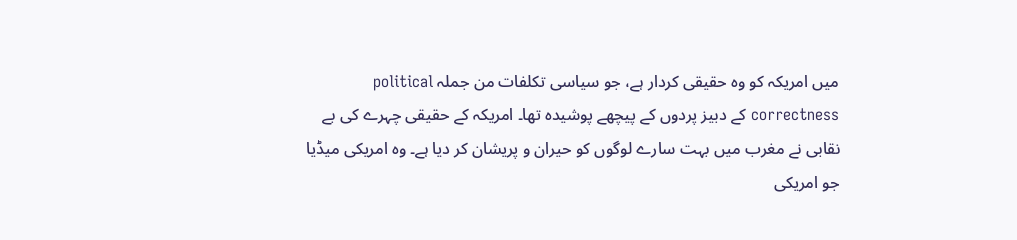میں امریکہ کو وہ حقیقی کردار ہے، جو سیاسی تکلفات من جملہ political correctness کے دبیز پردوں کے پیچھے پوشیدہ تھا۔ امریکہ کے حقیقی چہرے کی بے نقابی نے مغرب میں بہت سارے لوگوں کو حیران و پریشان کر دیا ہے۔ وہ امریکی میڈیا جو امریکی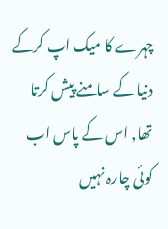چہرے کا میک اپ کرکے دنیا کے سامنے پیش کرتا تھا, اس کے پاس اب کوئی چارہ نہیں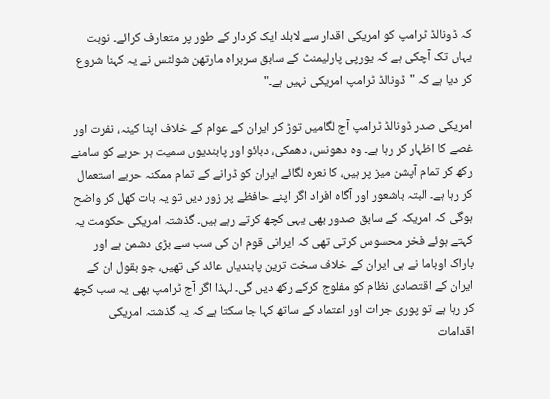کہ ڈونالڈ ٹرامپ کو امریکی اقدار سے لابلد ایک کردار کے طور پر متعارف کرائے۔ نوبت یہاں تک آچکی ہے کہ یورپی پارلیمنٹ کے سابق سربراہ مارتھن شولٹس نے یہ کہنا شروع کر دیا ہے کہ "ڈونالڈ ٹرامپ امریکی نہیں ہے۔"

امریکی صدر ڈونالڈ ٹرامپ آج لگامیں توڑ کر ایران کے عوام کے خلاف اپنا کینہ، نفرت اور غصے کا اظہار کر رہا ہے۔ وہ دھونس، دھمکی، دبائو اور پابندیوں سمیت ہر حربے کو سامنے رکھ کر تمام آپشن میز پر ہیں، کا نعرہ لگائے ایران کو ڈرانے کے تمام ممکنہ حربے استعمال کر رہا ہے۔ البتہ باشعور اور آگاہ افراد اگر اپنے حافظے پر زور دیں تو یہ بات کھل کر واضح ہوگی کہ امریکہ کے سابق صدور بھی یہی کچھ کرتے رہے ہیں۔ گذشتہ امریکی حکومت یہ کہتے ہوئے فخر محسوس کرتی تھی کہ ایرانی قوم ان کی سب سے بڑی دشمن ہے اور باراک اوباما نے ہی ایران کے خلاف سخت ترین پابندیاں عائد کی تھیں، جو بقول ان کے ایران کے اقتصادی نظام کو مفلوج کرکے رکھ دیں گی۔ لہذا اگر آج ٹرامپ بھی یہ سب کچھ کر رہا ہے تو پوری جرات اور اعتماد کے ساتھ کہا جا سکتا ہے کہ یہ گذشتہ امریکی اقدامات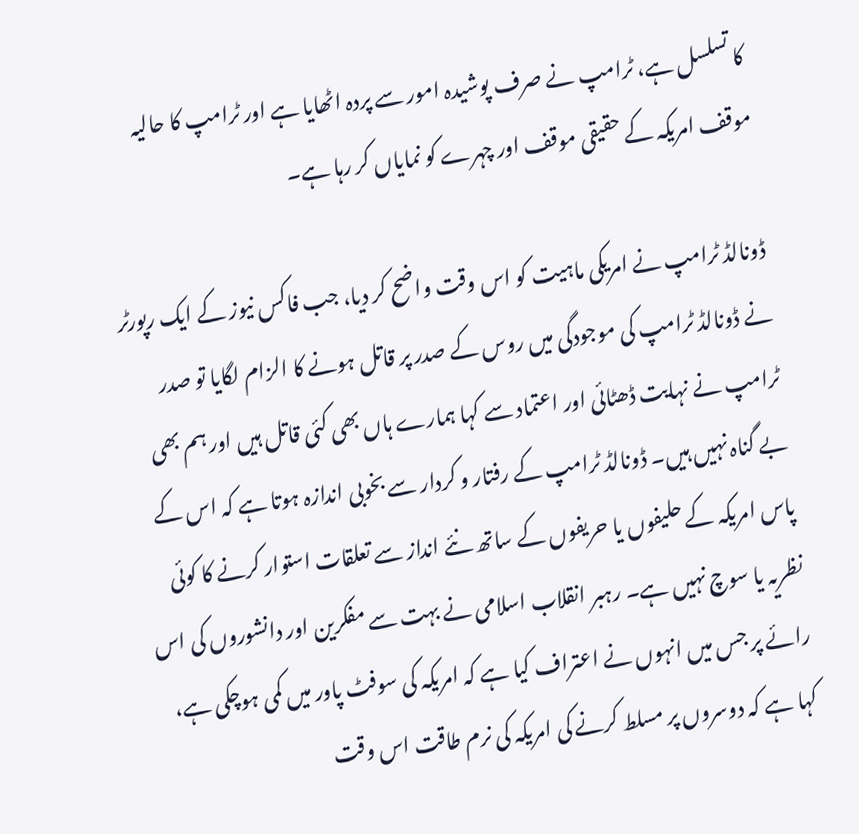کا تسلسل ہے، ٹرامپ نے صرف پوشیدہ امور سے پردہ اٹھایا ہے اور ٹرامپ کا حالیہ موقف امریکہ کے حقیقی موقف اور چہرے کو نمایاں کر رہا ہے۔

ڈونالڈ ٹرامپ نے امریکی ماہیت کو اس وقت واضح کر دیا، جب فاکس نیوز کے ایک رپورٹر نے ڈونالڈ ٹرامپ کی موجودگی میں روس کے صدر پر قاتل ہونے کا الزام لگایا تو صدر ٹرامپ نے نہایت ڈھٹائی اور اعتماد سے کہا ہمارے ہاں بھی کئی قاتل ہیں اور ہم بھی بے گناہ نہیں ہیں۔ ڈونالڈ ٹرامپ کے رفتار و کردار سے بخوبی اندازہ ہوتا ہے کہ اس کے پاس امریکہ کے حلیفوں یا حریفوں کے ساتھ نئے انداز سے تعلقات استوار کرنے کا کوئی نظریہ یا سوچ نہیں ہے۔ رہبر انقلاب اسلامی نے بہت سے مفکرین اور دانشوروں کی اس رائے پر جس میں انہوں نے اعتراف کیا ہے کہ امریکہ کی سوفٹ پاور میں کمی ہوچکی ہے، کہا ہے کہ دوسروں پر مسلط کرنے کی امریکہ کی نرم طاقت اس وقت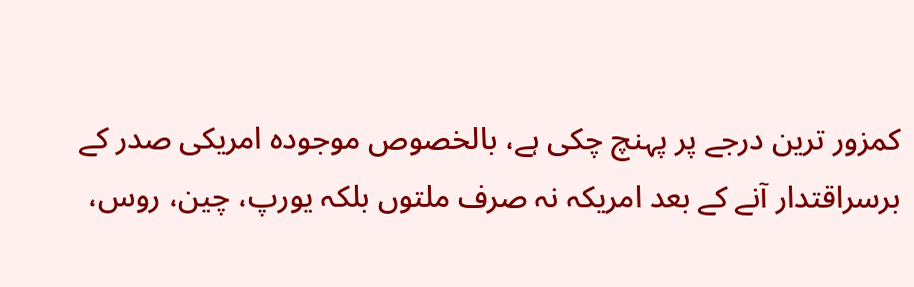کمزور ترین درجے پر پہنچ چکی ہے، بالخصوص موجودہ امریکی صدر کے برسراقتدار آنے کے بعد امریکہ نہ صرف ملتوں بلکہ یورپ، چین، روس،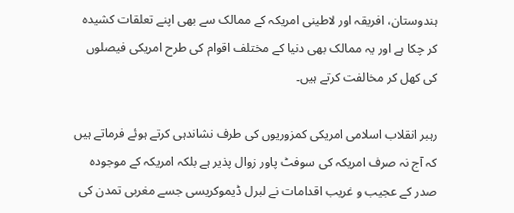ہندوستان، افریقہ اور لاطینی امریکہ کے ممالک سے بھی اپنے تعلقات کشیدہ کر چکا ہے اور یہ ممالک بھی دنیا کے مختلف اقوام کی طرح امریکی فیصلوں کی کھل کر مخالفت کرتے ہیں۔

رہبر انقلاب اسلامی امریکی کمزوریوں کی طرف نشاندہی کرتے ہوئے فرماتے ہیں کہ آج نہ صرف امریکہ کی سوفٹ پاور زوال پذیر ہے بلکہ امریکہ کے موجودہ صدر کے عجیب و غریب اقدامات نے لبرل ڈیموکریسی جسے مغربی تمدن کی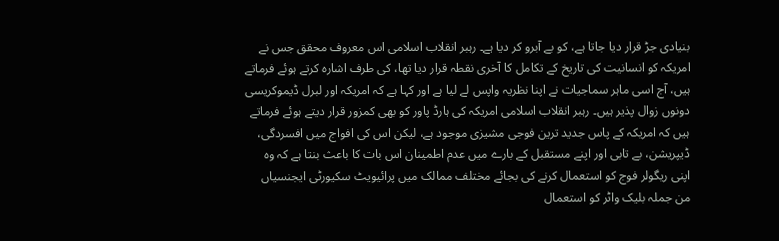بنیادی جڑ قرار دیا جاتا ہے، کو بے آبرو کر دیا ہے۔ رہبر انقلاب اسلامی اس معروف محقق جس نے امریکہ کو انسانیت کی تاریخ کے تکامل کا آخری نقطہ قرار دیا تھا، کی طرف اشارہ کرتے ہوئے فرماتے ہیں، آج اسی ماہر سماجیات نے اپنا نظریہ واپس لے لیا ہے اور کہا ہے کہ امریکہ اور لبرل ڈیموکریسی دونوں زوال پذیر ہیں۔ رہبر انقلاب اسلامی امریکہ کی ہارڈ پاور کو بھی کمزور قرار دیتے ہوئے فرماتے ہیں کہ امریکہ کے پاس جدید ترین فوجی مشیزی موجود ہے، لیکن اس کی افواج میں افسردگی، ڈیپریشن، بے تابی اور اپنے مستقبل کے بارے میں عدم اطمینان اس بات کا باعث بنتا ہے کہ وہ اپنی ریگولر فوج کو استعمال کرنے کی بجائے مختلف ممالک میں پرائیویٹ سکیورٹی ایجنسیاں من جملہ بلیک واٹر کو استعمال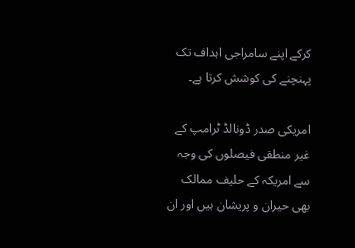کرکے اپنے سامراجی اہداف تک پہنچنے کی کوشش کرتا ہے۔

امریکی صدر ڈونالڈ ٹرامپ کے غیر منطقی فیصلوں کی وجہ سے امریکہ کے حلیف ممالک بھی حیران و پریشان ہیں اور ان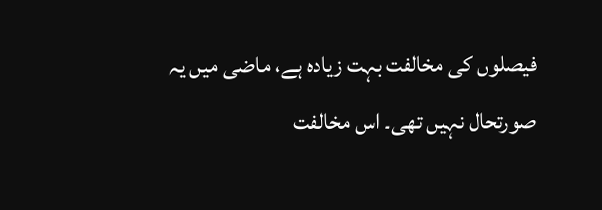فیصلوں کی مخالفت بہت زیادہ ہے، ماضی میں یہ صورتحال نہیں تھی۔ اس مخالفت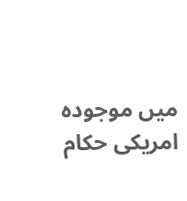میں موجودہ امریکی حکام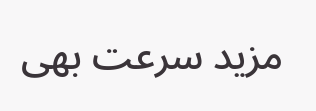مزید سرعت بھی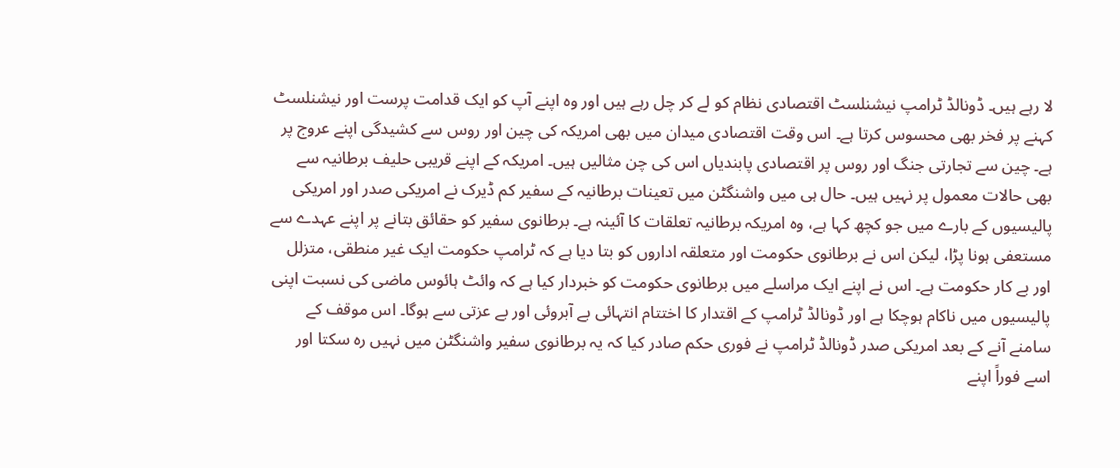لا رہے ہیں۔ ڈونالڈ ٹرامپ نیشنلسٹ اقتصادی نظام کو لے کر چل رہے ہیں اور وہ اپنے آپ کو ایک قدامت پرست اور نیشنلسٹ کہنے پر فخر بھی محسوس کرتا ہے۔ اس وقت اقتصادی میدان میں بھی امریکہ کی چین اور روس سے کشیدگی اپنے عروج پر ہے۔ چین سے تجارتی جنگ اور روس پر اقتصادی پابندیاں اس کی چن مثالیں ہیں۔ امریکہ کے اپنے قریبی حلیف برطانیہ سے بھی حالات معمول پر نہیں ہیں۔ حال ہی میں واشنگٹن میں تعینات برطانیہ کے سفیر کم ڈیرک نے امریکی صدر اور امریکی پالیسیوں کے بارے میں جو کچھ کہا ہے، وہ امریکہ برطانیہ تعلقات کا آئینہ ہے۔ برطانوی سفیر کو حقائق بتانے پر اپنے عہدے سے مستعفی ہونا پڑا، لیکن اس نے برطانوی حکومت اور متعلقہ اداروں کو بتا دیا ہے کہ ٹرامپ حکومت ایک غیر منطقی، متزلل اور بے کار حکومت ہے۔ اس نے اپنے ایک مراسلے میں برطانوی حکومت کو خبردار کیا ہے کہ وائٹ ہائوس ماضی کی نسبت اپنی پالیسیوں میں ناکام ہوچکا ہے اور ڈونالڈ ٹرامپ کے اقتدار کا اختتام انتہائی بے آبروئی اور بے عزتی سے ہوگا۔ اس موقف کے سامنے آنے کے بعد امریکی صدر ڈونالڈ ٹرامپ نے فوری حکم صادر کیا کہ یہ برطانوی سفیر واشنگٹن میں نہیں رہ سکتا اور اسے فوراً اپنے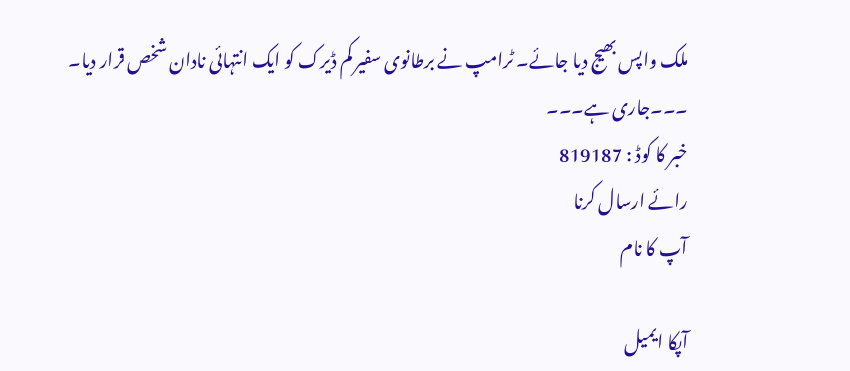ملک واپس بھیج دیا جائے۔ ٹرامپ نے برطانوی سفیر کم ڈیرک کو ایک انتہائی نادان شخص قرار دیا۔
۔۔۔جاری ہے۔۔۔
خبر کا کوڈ : 819187
رائے ارسال کرنا
آپ کا نام

آپکا ایمیل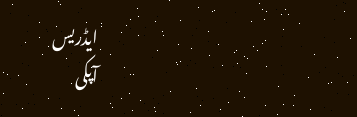ایڈریس
آپکی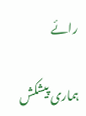رائے

ہماری پیشکش